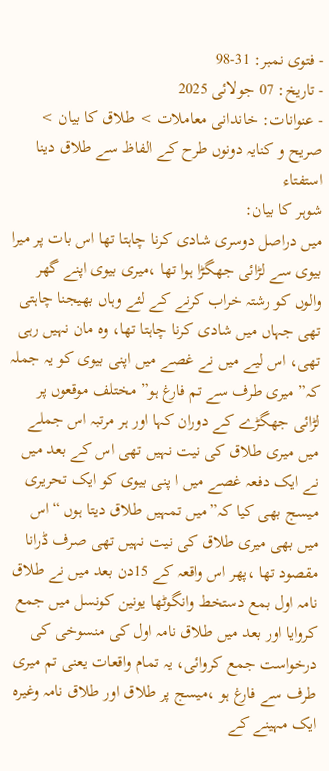- فتوی نمبر: 31-98
- تاریخ: 07 جولائی 2025
- عنوانات: خاندانی معاملات > طلاق کا بیان > صریح و کنایہ دونوں طرح کے الفاظ سے طلاق دینا
استفتاء
شوہر کا بیان:
میں دراصل دوسری شادی کرنا چاہتا تھا اس بات پر میرا بیوی سے لڑائی جھگڑا ہوا تھا ،میری بیوی اپنے گھر والوں کو رشتہ خراب کرنے کے لئے وہاں بھیجنا چاہتی تھی جہاں میں شادی کرنا چاہتا تھا، وہ مان نہیں رہی تھی، اس لیے میں نے غصے میں اپنی بیوی کو یہ جملہ کہ” میری طرف سے تم فارغ ہو” مختلف موقعوں پر لڑائی جھگڑے کے دوران کہا اور ہر مرتبہ اس جملے میں میری طلاق کی نیت نہیں تھی اس کے بعد میں نے ایک دفعہ غصے میں ا پنی بیوی کو ایک تحریری میسج بھی کیا کہ”میں تمہیں طلاق دیتا ہوں “اس میں بھی میری طلاق کی نیت نہیں تھی صرف ڈرانا مقصود تھا ،پھر اس واقعہ کے 15دن بعد میں نے طلاق نامہ اول بمع دستخط وانگوٹھا یونین کونسل میں جمع کروایا اور بعد میں طلاق نامہ اول کی منسوخی کی درخواست جمع کروائی، یہ تمام واقعات یعنی تم میری طرف سے فارغ ہو ،میسج پر طلاق اور طلاق نامہ وغیرہ ایک مہینے کے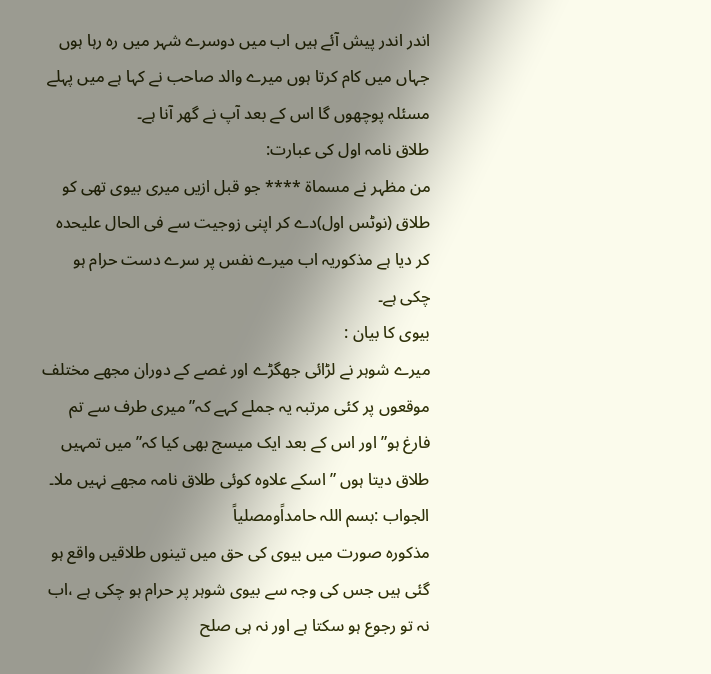اندر اندر پیش آئے ہیں اب میں دوسرے شہر میں رہ رہا ہوں جہاں میں کام کرتا ہوں میرے والد صاحب نے کہا ہے میں پہلے مسئلہ پوچھوں گا اس کے بعد آپ نے گھر آنا ہے۔
طلاق نامہ اول کی عبارت:
من مظہر نے مسماۃ **** جو قبل ازیں میری بیوی تھی کو طلاق (نوٹس اول)دے کر اپنی زوجیت سے فی الحال علیحدہ کر دیا ہے مذکوریہ اب میرے نفس پر سرے دست حرام ہو چکی ہے۔
بیوی کا بیان :
میرے شوہر نے لڑائی جھگڑے اور غصے کے دوران مجھے مختلف موقعوں پر کئی مرتبہ یہ جملے کہے کہ” میری طرف سے تم فارغ ہو” اور اس کے بعد ایک میسج بھی کیا کہ” میں تمہیں طلاق دیتا ہوں ” اسکے علاوہ کوئی طلاق نامہ مجھے نہیں ملا۔
الجواب :بسم اللہ حامداًومصلیاً
مذکورہ صورت میں بیوی کی حق میں تینوں طلاقیں واقع ہو گئی ہیں جس کی وجہ سے بیوی شوہر پر حرام ہو چکی ہے ،اب نہ تو رجوع ہو سکتا ہے اور نہ ہی صلح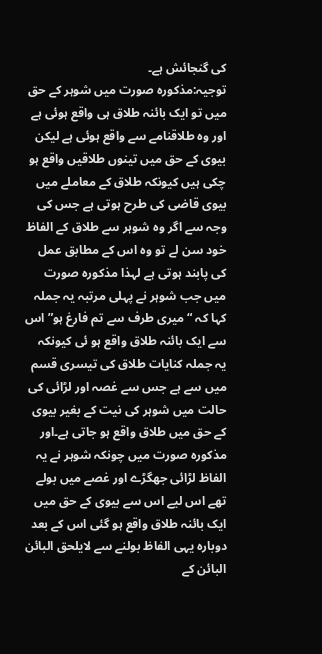کی گنجائش ہے۔
توجیہ:مذکورہ صورت میں شوہر کے حق میں تو ایک بائنہ طلاق ہی واقع ہوئی ہے اور وہ طلاقنامے سے واقع ہوئی ہے لیکن بیوی کے حق میں تینوں طلاقیں واقع ہو چکی ہیں کیونکہ طلاق کے معاملے میں بیوی قاضی کی طرح ہوتی ہے جس کی وجہ سے اگر وہ شوہر سے طلاق کے الفاظ خود سن لے تو وہ اس کے مطابق عمل کی پابند ہوتی ہے لہذا مذکورہ صورت میں جب شوہر نے پہلی مرتبہ یہ جملہ کہا کہ “میری طرف سے تم فارغ ہو”اس سے ایک بائنہ طلاق واقع ہو ئی کیونکہ یہ جملہ کنایات طلاق کی تیسری قسم میں سے ہے جس سے غصہ اور لڑائی کی حالت میں شوہر کی نیت کے بغیر بیوی کے حق میں طلاق واقع ہو جاتی ہے۔اور مذکورہ صورت میں چونکہ شوہر نے یہ الفاظ لڑائی جھگڑے اور غصے میں بولے تھے اس لیے اس سے بیوی کے حق میں ایک بائنہ طلاق واقع ہو گئی اس کے بعد دوبارہ یہی الفاظ بولنے سے لایلحق البائن البائن کے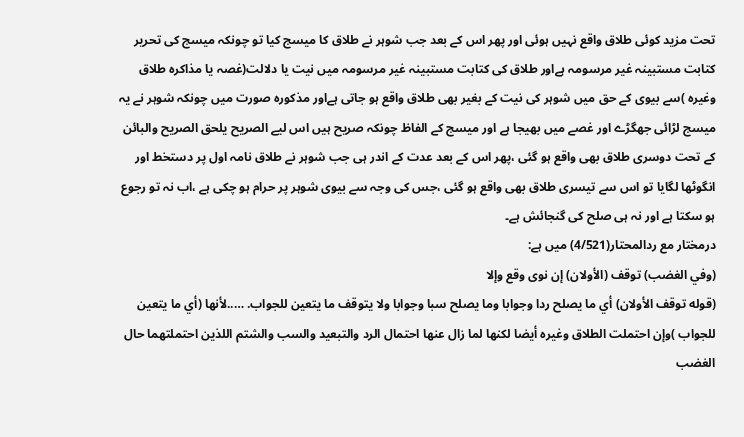تحت مزید کوئی طلاق واقع نہیں ہوئی اور پھر اس کے بعد جب شوہر نے طلاق کا میسج کیا تو چونکہ میسج کی تحریر کتابت مستبینہ غیر مرسومہ ہےاور طلاق کی کتابت مستبینہ غیر مرسومہ میں نیت یا دلالت(غصہ یا مذاکرہ طلاق وغیرہ )سے بیوی کے حق میں شوہر کی نیت کے بغیر بھی طلاق واقع ہو جاتی ہےاور مذکورہ صورت میں چونکہ شوہر نے یہ میسج لڑائی جھگڑے اور غصے میں بھیجا ہے اور میسج کے الفاظ چونکہ صریح ہیں اس لیے الصریح یلحق الصریح والبائن کے تحت دوسری طلاق بھی واقع ہو گئی ،پھر اس کے بعد عدت کے اندر ہی جب شوہر نے طلاق نامہ اول پر دستخط اور انگوٹھا لگایا تو اس سے تیسری طلاق بھی واقع ہو گئی ،جس کی وجہ سے بیوی شوہر پر حرام ہو چکی ہے ،اب نہ تو رجوع ہو سکتا ہے اور نہ ہی صلح کی گنجائش ہے۔
درمختار مع ردالمحتار(4/521) میں ہے:
(وفي الغضب) توقف (الأولان) إن نوى وقع وإلا
(قوله توقف الأولان) أي ما يصلح ردا وجوابا وما يصلح سبا وجوابا ولا يتوقف ما يتعين للجواب. …..لأنها (أي ما يتعين للجواب )وإن احتملت الطلاق وغيره أيضا لكنها لما زال عنها احتمال الرد والتبعيد والسب والشتم اللذين احتملتهما حال الغضب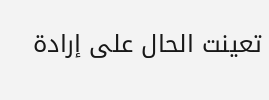تعينت الحال على إرادة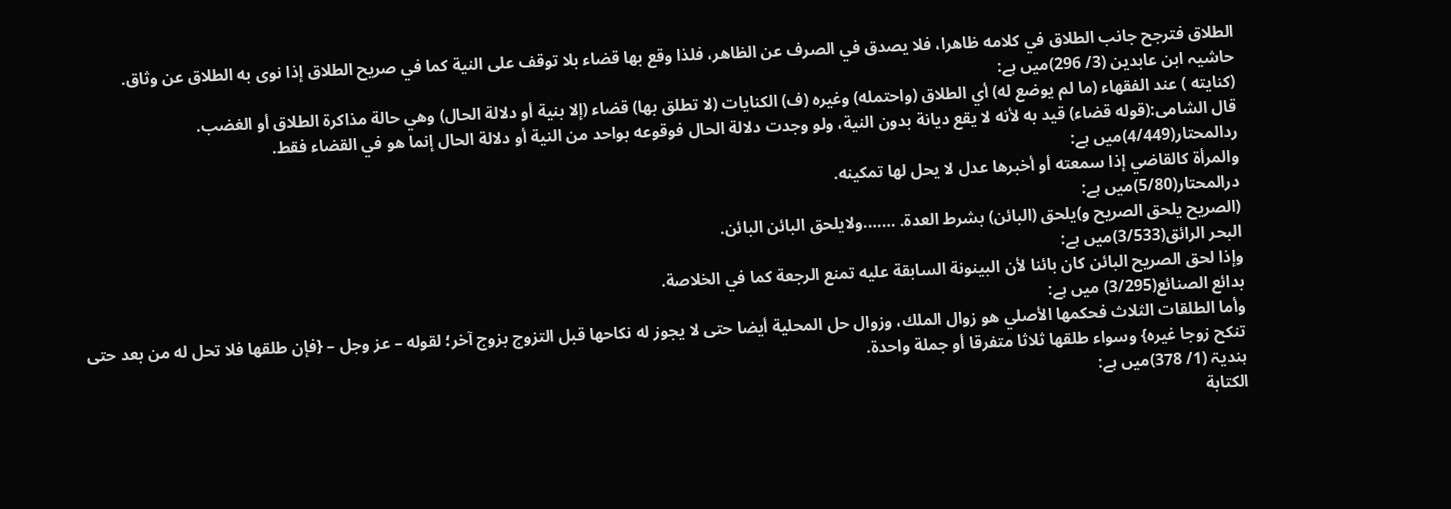الطلاق فترجح جانب الطلاق في كلامه ظاهرا، فلا يصدق في الصرف عن الظاهر، فلذا وقع بها قضاء بلا توقف على النية كما في صريح الطلاق إذا نوى به الطلاق عن وثاق.
حاشیہ ابن عابدين (3/ 296)میں ہے:
(كنايته ) عند الفقهاء (ما لم يوضع له) أي الطلاق (واحتمله) وغيره (ف) الكنايات (لا تطلق بها) قضاء (إلا بنية أو دلالة الحال) وهي حالة مذاكرة الطلاق أو الغضب.
قال الشامى:(قوله قضاء) قيد به لأنه لا يقع ديانة بدون النية، ولو وجدت دلالة الحال فوقوعه بواحد من النية أو دلالة الحال إنما هو في القضاء فقط.
ردالمحتار(4/449)میں ہے:
والمرأة كالقاضي إذا سمعته أو أخبرها عدل لا يحل لها تمكينه.
درالمحتار(5/80)میں ہے:
(الصريح يلحق الصريح و)يلحق (البائن) بشرط العدة. …….ولایلحق البائن البائن.
البحر الرائق(3/533)میں ہے:
وإذا لحق الصريح البائن كان بائنا لأن البينونة السابقة عليه تمنع الرجعة كما في الخلاصة.
بدائع الصنائع(3/295) میں ہے:
وأما الطلقات الثلاث فحكمها الأصلي هو زوال الملك، وزوال حل المحلية أيضا حتى لا يجوز له نكاحها قبل التزوج بزوج آخر؛ لقوله – عز وجل – {فإن طلقها فلا تحل له من بعد حتى تنكح زوجا غيره} وسواء طلقها ثلاثا متفرقا أو جملة واحدة.
ہنديۃ (1/ 378)میں ہے:
الكتابة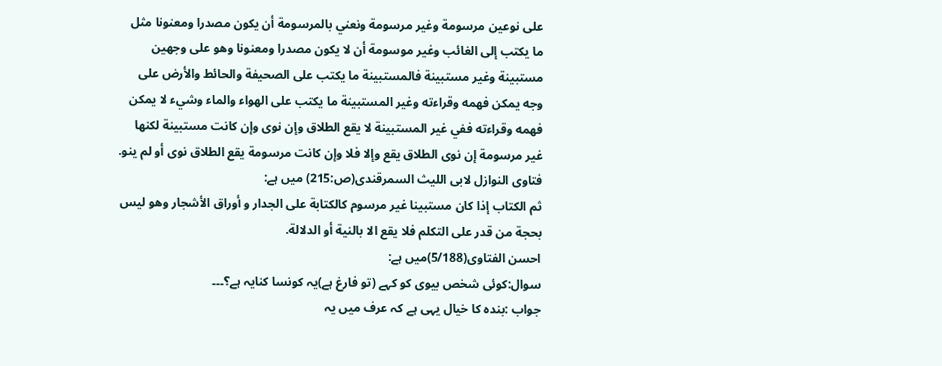على نوعين مرسومة وغير مرسومة ونعني بالمرسومة أن يكون مصدرا ومعنونا مثل ما يكتب إلى الغائب وغير موسومة أن لا يكون مصدرا ومعنونا وهو على وجهين مستبينة وغير مستبينة فالمستبينة ما يكتب على الصحيفة والحائط والأرض على وجه يمكن فهمه وقراءته وغير المستبينة ما يكتب على الهواء والماء وشيء لا يمكن فهمه وقراءته ففي غير المستبينة لا يقع الطلاق وإن نوى وإن كانت مستبينة لكنها غير مرسومة إن نوى الطلاق يقع وإلا فلا وإن كانت مرسومة يقع الطلاق نوى أو لم ينو.
فتاوی النوازل لابی اللیث السمرقندی(ص:215) میں ہے:
ثم الکتاب إذا كان مستبينا غير مرسوم كالكتابة علی الجدار و أوراق الأشجار وهو ليس بحجة من قدر علی التكلم فلا يقع الا بالنية أو الدلالة.
احسن الفتاوی(5/188)میں ہے:
سوال:کوئی شخص بیوی کو کہے (تو فارغ ہے)یہ کونسا کنایہ ہے؟۔۔۔
جواب :بندہ کا خیال یہی ہے کہ عرف میں یہ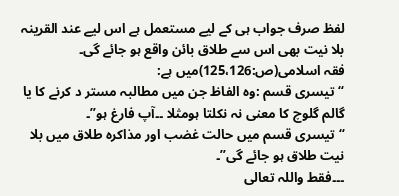لفظ صرف جواب ہی کے لیے مستعمل ہے اس لیے عند القرینہ بلا نیت بھی اس سے طلاق بائن واقع ہو جائے گی۔
فقہ اسلامی(ص:125،126)میں ہے:
“تیسری قسم :وہ الفاظ جن میں مطالبہ مستر د کرنے کا یا گالم گلوچ کا معنی نہ نکلتا ہومثلا ۔۔آپ فارغ ہو”۔
“تیسری قسم میں حالت غضب اور مذاکرہ طلاق میں بلا نیت طلاق ہو جائے گی”۔
۔۔۔فقط واللہ تعالی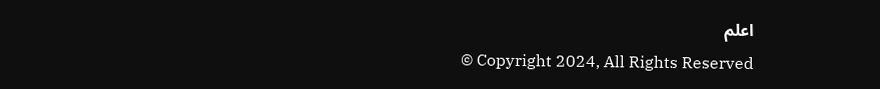اعلم
© Copyright 2024, All Rights Reserved